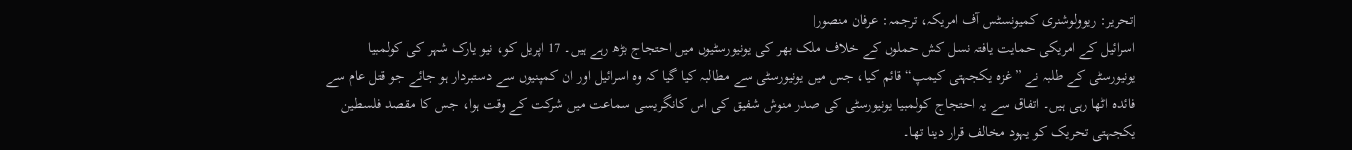|تحریر: ریوولوشنری کمیونسٹس آف امریکہ، ترجمہ: عرفان منصور|
اسرائیل کے امریکی حمایت یافتہ نسل کش حملوں کے خلاف ملک بھر کی یونیورسٹیوں میں احتجاج بڑھ رہے ہیں۔ 17 اپریل کو، نیو یارک شہر کی کولمبیا یونیورسٹی کے طلبہ نے ”غزہ یکجہتی کیمپ“ قائم کیا، جس میں یونیورسٹی سے مطالبہ کیا گیا کہ وہ اسرائیل اور ان کمپنیوں سے دستبردار ہو جائے جو قتل عام سے فائدہ اٹھا رہی ہیں۔ اتفاق سے یہ احتجاج کولمبیا یونیورسٹی کی صدر منوش شفیق کی اس کانگریسی سماعت میں شرکت کے وقت ہوا، جس کا مقصد فلسطین یکجہتی تحریک کو یہود مخالف قرار دینا تھا۔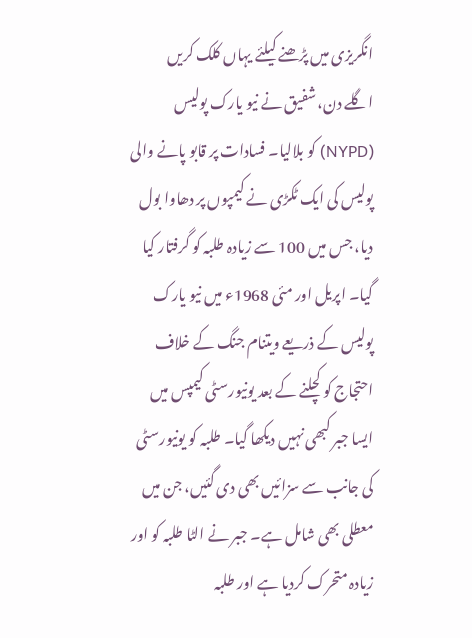انگریزی میں پڑھنے کیلئے یہاں کلک کریں
اگلے دن، شفیق نے نیو یارک پولیس (NYPD) کو بلالیا۔ فسادات پر قابو پانے والی پولیس کی ایک ٹکڑی نے کیمپوں پر دھاوا بول دیا، جس میں 100 سے زیادہ طلبہ کو گرفتار کیا گیا۔ اپریل اور مئی 1968ء میں نیو یارک پولیس کے ذریعے ویتنام جنگ کے خلاف احتجاج کو کچلنے کے بعد یونیورسٹی کیمپس میں ایسا جبر کبھی نہیں دیکھا گیا۔ طلبہ کو یونیورسٹی کی جانب سے سزائیں بھی دی گئیں، جن میں معطلی بھی شامل ہے۔ جبر نے الٹا طلبہ کو اور زیادہ متحرک کردیا ہے اور طلبہ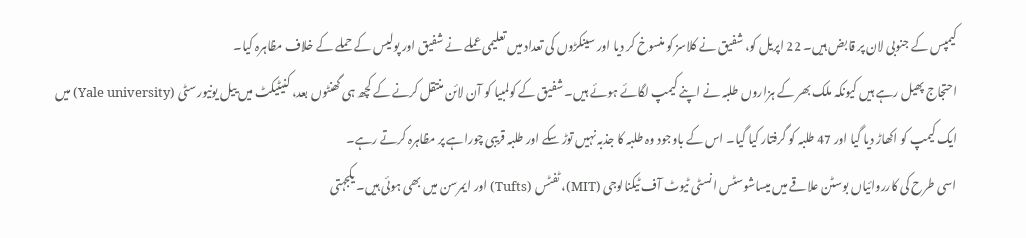کیمپس کے جنوبی لان پر قابض ہیں۔ 22 اپریل کو، شفیق نے کلاسز کو منسوخ کر دیا اور سینکڑوں کی تعداد میں تعلیمی عملے نے شفیق اور پولیس کے حملے کے خلاف مظاہرہ کیا۔
احتجاج پھیل رہے ہیں کیونکہ ملک بھر کے ہزاروں طلبہ نے اپنے کیمپ لگائے ہوئے ہیں۔ شفیق کے کولمبیا کو آن لائن منتقل کرنے کے کچھ ہی گھنٹوں بعد، کنیٹیکٹ میں ییل یونیورسٹی (Yale university) میں ایک کیمپ کو اکھاڑ دیا گیا اور 47 طلبہ کو گرفتار کیا گیا۔ اس کے باوجود وہ طلبہ کا جذبہ نہیں توڑ سکے اور طلبہ قریبی چوراہے پر مظاہرہ کرتے رہے۔
اسی طرح کی کارروائیاں بوسٹن علاقے میں میساشوسٹس انسٹی ٹیوٹ آف ٹیکنالوجی (MIT)، ٹفٹس (Tufts) اور ایمرسن میں بھی ہوئی ہیں۔ یکجہتی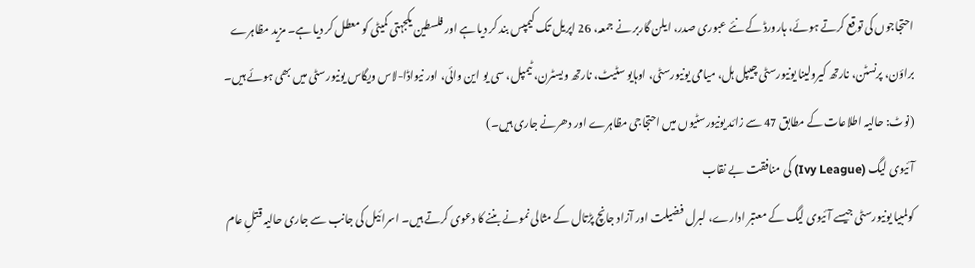احتجاجوں کی توقع کرتے ہوئے، ہارورڈ کے نئے عبوری صدر، ایلن گاربر نے جمعہ، 26 اپریل تک کیمپس بند کر دیا ہے اور فلسطین یکجہتی کمیٹی کو معطل کر دیا ہے۔ مزید مظاہرے براؤن، پرنسٹن، نارتھ کیرولینا یونیورسٹی چیپل ہل، میامی یونیورسٹی، اوہایو سٹیٹ، نارتھ ویسٹرن، ٹیمپل، سی یو این وائی، اور نیواڈا-لاس ویگاس یونیورسٹی میں بھی ہوئے ہیں۔ (نوٹ: حالیہ اطلاعات کے مطابق 47 سے زائد یونیورسٹیوں میں احتجاجی مظاہرے اور دھرنے جاری ہیں۔)
آئیوی لیگ (Ivy League) کی منافقت بے نقاب
کولمبیا یونیورسٹی جیسے آئیوی لیگ کے معتبر ادارے، لبرل فضیلت اور آزاد جانچ پڑتال کے مثالی نمونے بننے کا دعوی کرتے ہیں۔ اسرائیل کی جانب سے جاری حالیہ قتلِ عام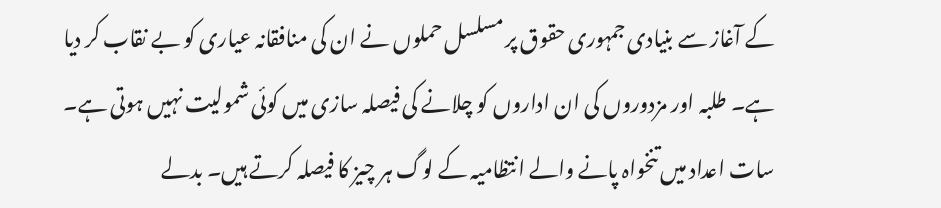کے آغاز سے بنیادی جمہوری حقوق پر مسلسل حملوں نے ان کی منافقانہ عیاری کو بے نقاب کر دیا ہے۔ طلبہ اور مزدوروں کی ان اداروں کو چلانے کی فیصلہ سازی میں کوئی شمولیت نہیں ہوتی ہے۔ سات اعداد میں تنخواہ پانے والے انتظامیہ کے لوگ ہر چیز کا فیصلہ کرتے ہیں۔ بدلے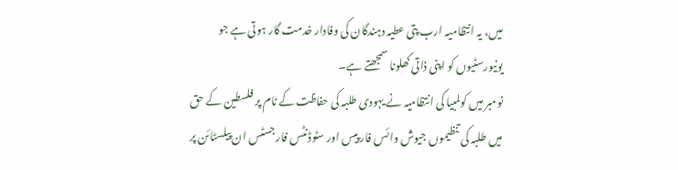میں، یہ انتظامیہ ارب پتی عطیہ دہندگان کی وفادار خدمت گار ہوتی ہے جو یونیورسٹیوں کو اپنی ذاتی کھلونا سمجھتے ہے۔
نومبر میں کولمبیا کی انتظامیہ نے یہودی طلبہ کی حفاظت کے نام پر فلسطین کے حق میں طلبہ کی تنظیموں جیوش وائس فار پیس اور سٹوڈنٹس فار جسٹس ان پیلسٹائن پر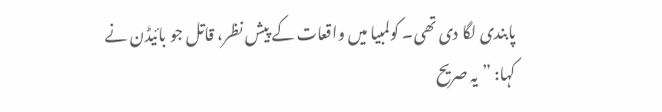پابندی لگا دی تھی۔ کولمبیا میں واقعات کے پیش نظر، قاتل جو بائیڈن نے کہا: ”یہ صریح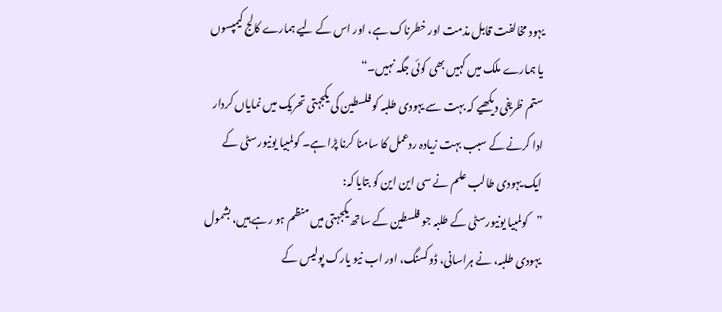یہود مخالفت قابل مذمت اور خطرناک ہے، اور اس کے لیے ہمارے کالج کیمپسوں یا ہمارے ملک میں کہیں بھی کوئی جگہ نہیں۔“
ستم ظریفی دیکھیے کہ بہت سے یہودی طلبہ کو فلسطین کی یکجہتی تحریک میں نمایاں کردار ادا کرنے کے سبب بہت زیادہ ردعمل کا سامنا کرنا پڑا ہے۔ کولمبیا یونیورسٹی کے ایک یہودی طالب علم نے سی این این کو بتایا کہ:
”کولمبیا یونیورسٹی کے طلبہ جو فلسطین کے ساتھ یکجہتی میں منظم ہو رہے ہیں، بشمول یہودی طلبہ، نے ہراسانی، ڈوکسنگ، اور اب نیو یارک پولیس کے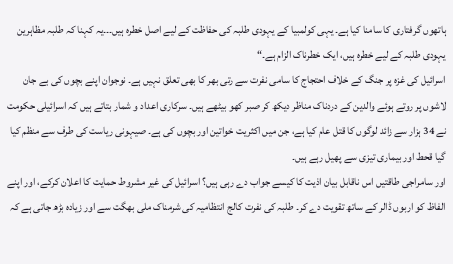ہاتھوں گرفتاری کا سامنا کیا ہے۔ یہی کولمبیا کے یہودی طلبہ کی حفاظت کے لیے اصل خطرہ ہیں۔۔۔یہ کہنا کہ طلبہ مظاہرین یہودی طلبہ کے لیے خطرہ ہیں، ایک خطرناک الزام ہے۔“
اسرائیل کی غزہ پر جنگ کے خلاف احتجاج کا سامی نفرت سے رتی بھر کا بھی تعلق نہیں ہے۔ نوجوان اپنے بچوں کی بے جان لاشوں پر روتے ہوئے والدین کے دردناک مناظر دیکھ کر صبر کھو بیٹھے ہیں۔ سرکاری اعداد و شمار بتاتے ہیں کہ اسرائیلی حکومت نے 34 ہزار سے زائد لوگوں کا قتل عام کیا ہے، جن میں اکثریت خواتین اور بچوں کی ہے۔ صیہونی ریاست کی طرف سے منظم کیا گیا قحط اور بیماری تیزی سے پھیل رہے ہیں۔
اور سامراجی طاقتیں اس ناقابل بیان اذیت کا کیسے جواب دے رہی ہیں؟ اسرائیل کی غیر مشروط حمایت کا اعلان کرکے، اور اپنے الفاظ کو اربوں ڈالر کے ساتھ تقویت دے کر۔ طلبہ کی نفرت کالج انتظامیہ کی شرمناک ملی بھگت سے اور زیادہ بڑھ جاتی ہے کہ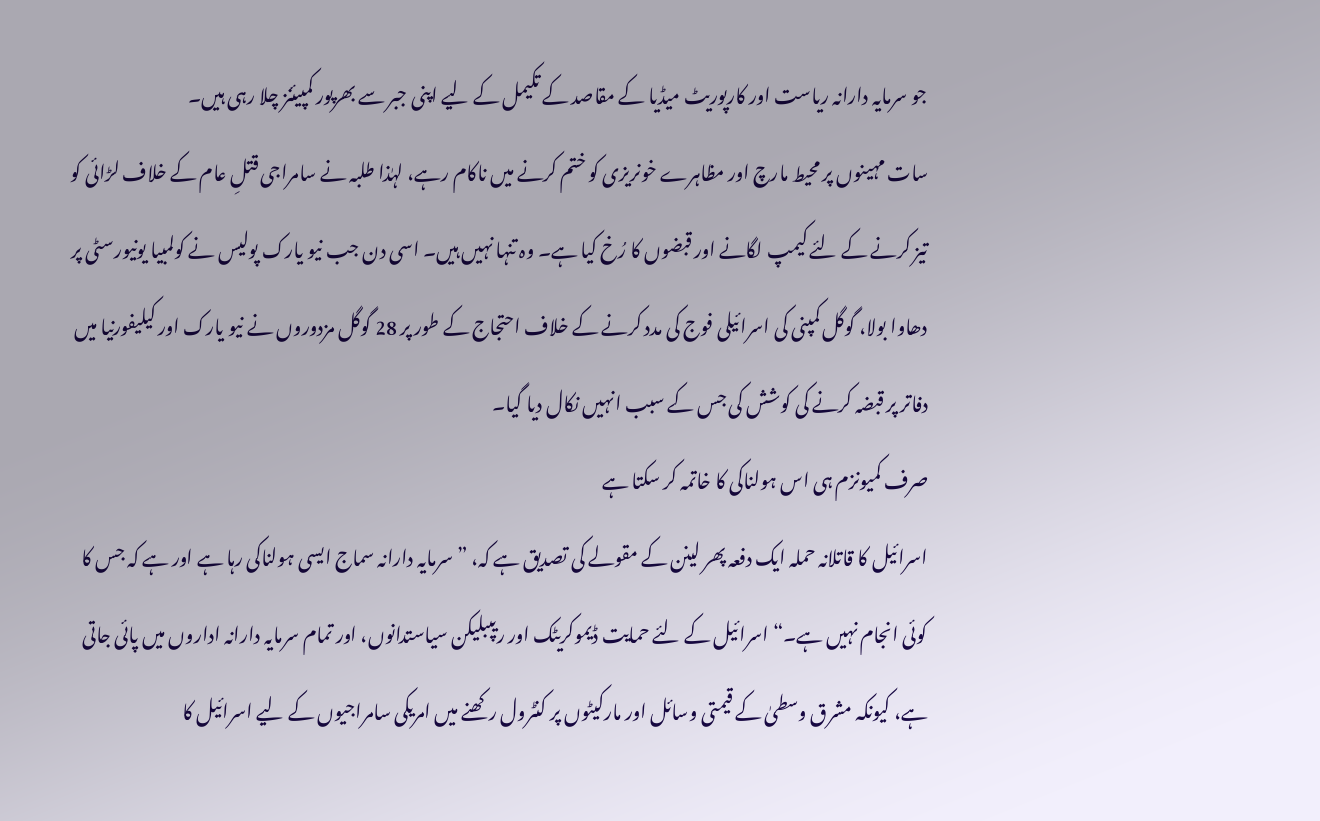جو سرمایہ دارانہ ریاست اور کارپوریٹ میڈیا کے مقاصد کے تکیمل کے لیے اپنی جبر سے بھرپور کمپیئنز چلا رہی ہیں۔
سات مہینوں پر محیط مارچ اور مظاہرے خونریزی کو ختم کرنے میں ناکام رہے، لہٰذا طلبہ نے سامراجی قتلِ عام کے خلاف لڑائی کو تیز کرنے کے لئے کیمپ لگانے اور قبضوں کا رُخ کیا ہے۔ وہ تنہا نہیں ہیں۔ اسی دن جب نیو یارک پولیس نے کولمبیا یونیورسٹی پر دھاوا بولا، گوگل کمپنی کی اسرائیلی فوج کی مدد کرنے کے خلاف احتجاج کے طور پر 28 گوگل مزدوروں نے نیو یارک اور کیلیفورنیا میں دفاتر پر قبضہ کرنے کی کوشش کی جس کے سبب انہیں نکال دیا گیا۔
صرف کمیونزم ہی اس ہولناکی کا خاتمہ کر سکتا ہے
اسرائیل کا قاتلانہ حملہ ایک دفعہ پھر لینن کے مقولے کی تصدیق ہے کہ، ”سرمایہ دارانہ سماج ایسی ہولناکی رہا ہے اور ہے کہ جس کا کوئی انجام نہیں ہے۔“ اسرائیل کے لئے حمایت ڈیموکریٹک اور ریپبلیکن سیاستدانوں، اور تمام سرمایہ دارانہ اداروں میں پائی جاتی ہے، کیونکہ مشرق وسطیٰ کے قیمتی وسائل اور مارکیٹوں پر کنٹرول رکھنے میں امریکی سامراجیوں کے لیے اسرائیل کا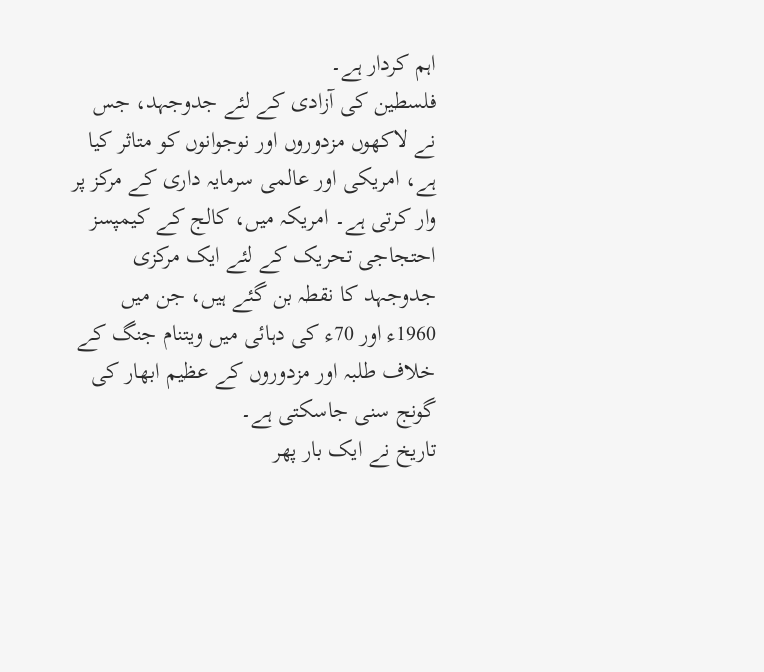اہم کردار ہے۔
فلسطین کی آزادی کے لئے جدوجہد، جس نے لاکھوں مزدوروں اور نوجوانوں کو متاثر کیا ہے، امریکی اور عالمی سرمایہ داری کے مرکز پر وار کرتی ہے۔ امریکہ میں، کالج کے کیمپسز احتجاجی تحریک کے لئے ایک مرکزی جدوجہد کا نقطہ بن گئے ہیں، جن میں 1960ء اور 70ء کی دہائی میں ویتنام جنگ کے خلاف طلبہ اور مزدوروں کے عظیم ابھار کی گونج سنی جاسکتی ہے۔
تاریخ نے ایک بار پھر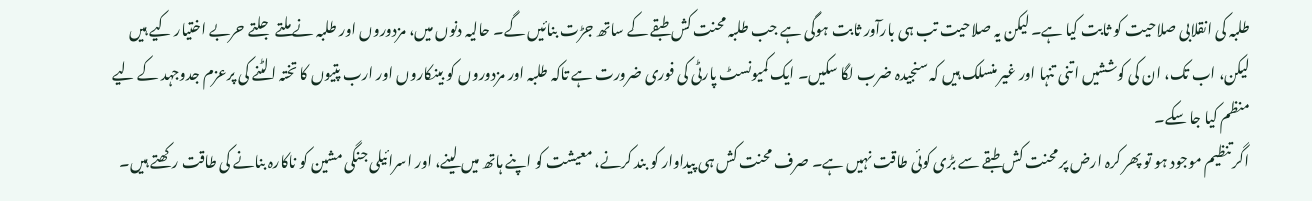طلبہ کی انقلابی صلاحیت کو ثابت کیا ہے۔ لیکن یہ صلاحیت تب ہی بارآور ثابت ہوگی ہے جب طلبہ محنت کش طبقے کے ساتھ جڑت بنائیں گے۔ حالیہ دنوں میں، مزدوروں اور طلبہ نے ملتے جلتے حربے اختیار کیے ہیں لیکن، اب تک، ان کی کوششیں اتنی تنہا اور غیر منسلک ہیں کہ سنجیدہ ضرب لگا سکیں۔ ایک کمیونسٹ پارٹی کی فوری ضرورت ہے تاکہ طلبہ اور مزدوروں کو بینکاروں اور ارب پتیوں کا تختہ الٹنے کی پرعزم جدوجہد کے لیے منظم کیا جا سکے۔
اگر تنظیم موجود ہو تو پھر کرہ ارض پر محنت کش طبقے سے بڑی کوئی طاقت نہیں ہے۔ صرف محنت کش ہی پیداوار کو بند کرنے، معیشت کو اپنے ہاتھ میں لینے، اور اسرائیلی جنگی مشین کو ناکارہ بنانے کی طاقت رکھتے ہیں۔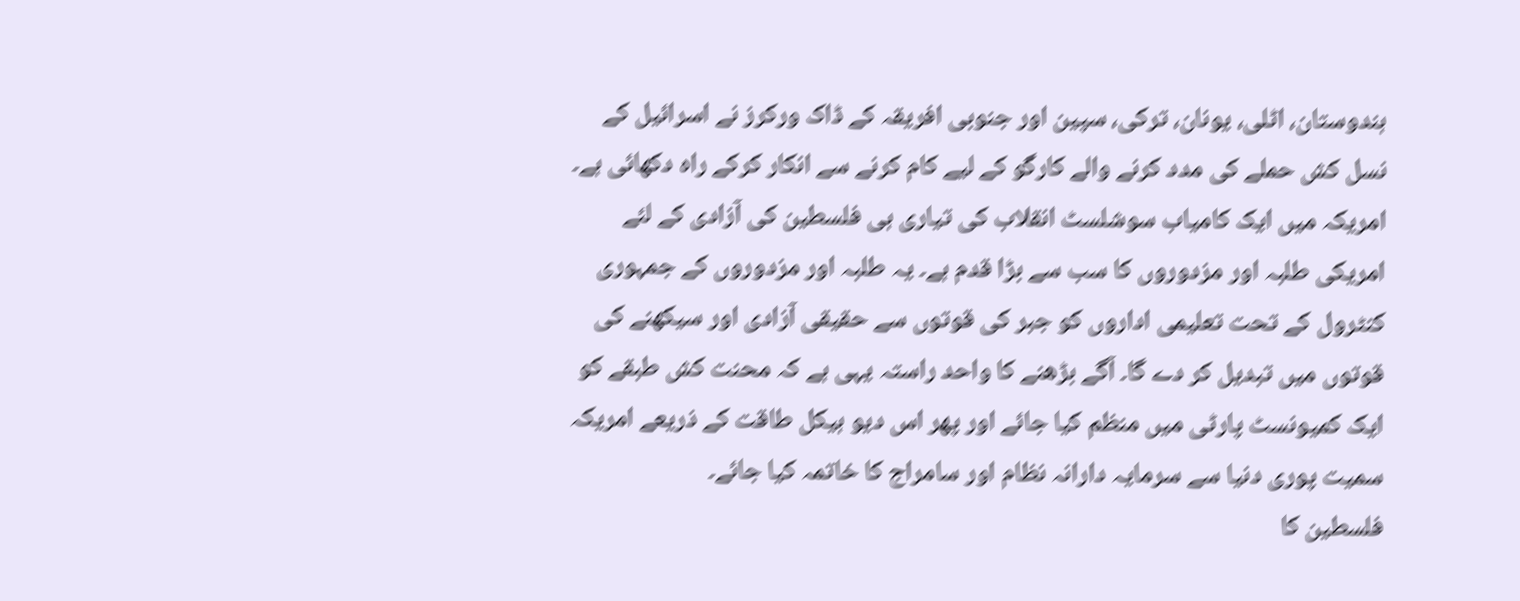ہندوستان، اٹلی، یونان، ترکی، سپین اور جنوبی افریقہ کے ڈاک ورکرز نے اسرائیل کے نسل کش حملے کی مدد کرنے والے کارگو کے لیے کام کرنے سے انکار کرکے راہ دکھائی ہے۔
امریکہ میں ایک کامیاب سوشلسٹ انقلاب کی تیاری ہی فلسطین کی آزادی کے لئے امریکی طلبہ اور مزدوروں کا سب سے بڑا قدم ہے۔ یہ طلبہ اور مزدوروں کے جمہوری کنٹرول کے تحت تعلیمی اداروں کو جبر کی قوتوں سے حقیقی آزادی اور سیکھنے کی قوتوں میں تبدیل کر دے گا۔ آگے بڑھنے کا واحد راستہ یہی ہے کہ محنت کش طبقے کو ایک کمیونسٹ پارٹی میں منظم کیا جائے اور پھر اس دیو ہیکل طاقت کے ذریعے امریکہ سمیت پوری دنیا سے سرمایہ دارانہ نظام اور سامراج کا خاتمہ کیا جائے۔
فلسطین کا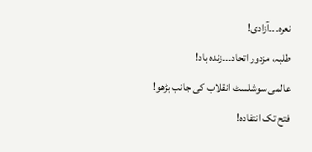نعرہ۔۔۔آزادی!
طلبہ، مزدور اتحاد۔۔۔زندہ باد!
عالمی سوشلسٹ انقلاب کی جانب بڑھو!
فتح تک انتفادہ!